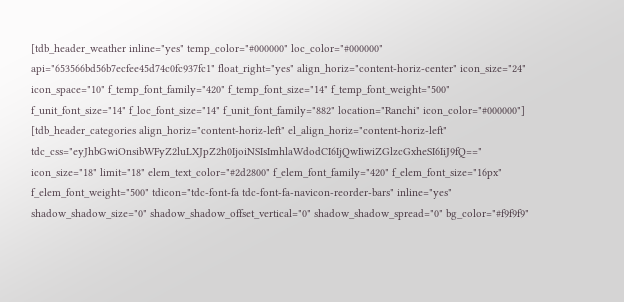[tdb_header_weather inline="yes" temp_color="#000000" loc_color="#000000" api="653566bd56b7ecfee45d74c0fc937fc1" float_right="yes" align_horiz="content-horiz-center" icon_size="24" icon_space="10" f_temp_font_family="420" f_temp_font_size="14" f_temp_font_weight="500" f_unit_font_size="14" f_loc_font_size="14" f_unit_font_family="882" location="Ranchi" icon_color="#000000"]
[tdb_header_categories align_horiz="content-horiz-left" el_align_horiz="content-horiz-left" tdc_css="eyJhbGwiOnsibWFyZ2luLXJpZ2h0IjoiNSIsImhlaWdodCI6IjQwIiwiZGlzcGxheSI6IiJ9fQ==" icon_size="18" limit="18" elem_text_color="#2d2800" f_elem_font_family="420" f_elem_font_size="16px" f_elem_font_weight="500" tdicon="tdc-font-fa tdc-font-fa-navicon-reorder-bars" inline="yes" shadow_shadow_size="0" shadow_shadow_offset_vertical="0" shadow_shadow_spread="0" bg_color="#f9f9f9"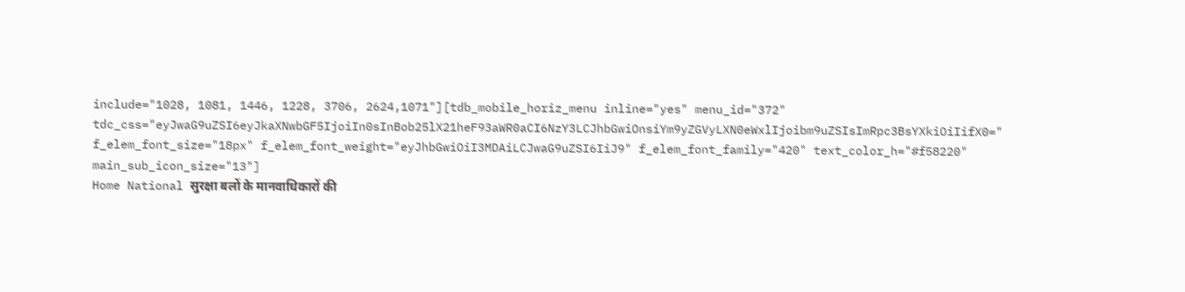include="1028, 1081, 1446, 1228, 3706, 2624,1071"][tdb_mobile_horiz_menu inline="yes" menu_id="372" tdc_css="eyJwaG9uZSI6eyJkaXNwbGF5IjoiIn0sInBob25lX21heF93aWR0aCI6NzY3LCJhbGwiOnsiYm9yZGVyLXN0eWxlIjoibm9uZSIsImRpc3BsYXkiOiIifX0=" f_elem_font_size="18px" f_elem_font_weight="eyJhbGwiOiI3MDAiLCJwaG9uZSI6IiJ9" f_elem_font_family="420" text_color_h="#f58220" main_sub_icon_size="13"]
Home National सुरक्षा बलों के मानवाधिकारों की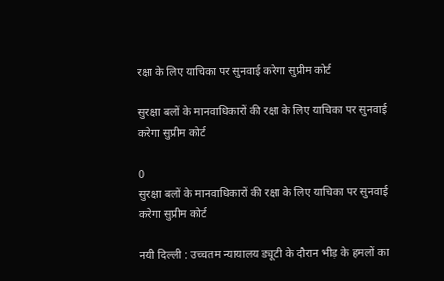रक्षा के लिए याचिका पर सुनवाई करेगा सुप्रीम कोर्ट

सुरक्षा बलों के मानवाधिकारों की रक्षा के लिए याचिका पर सुनवाई करेगा सुप्रीम कोर्ट

0
सुरक्षा बलों के मानवाधिकारों की रक्षा के लिए याचिका पर सुनवाई करेगा सुप्रीम कोर्ट

नयी दिल्ली : उच्चतम न्यायालय ड्यूटी के दौरान भीड़ के हमलों का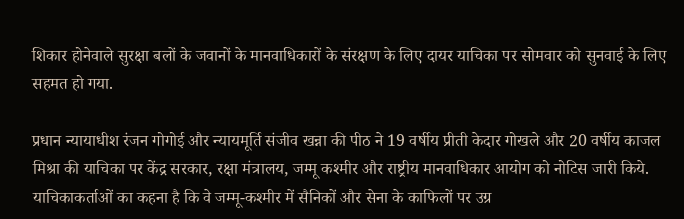शिकार होनेवाले सुरक्षा बलों के जवानों के मानवाधिकारों के संरक्षण के लिए दायर याचिका पर सोमवार को सुनवाई के लिए सहमत हो गया.

प्रधान न्यायाधीश रंजन गोगोई और न्यायमूर्ति संजीव खन्ना की पीठ ने 19 वर्षीय प्रीती केदार गोखले और 20 वर्षीय काजल मिश्रा की याचिका पर केंद्र सरकार, रक्षा मंत्रालय, जम्मू कश्मीर और राष्ट्रीय मानवाधिकार आयोग को नोटिस जारी किये. याचिकाकर्ताओं का कहना है कि वे जम्मू-कश्मीर में सैनिकों और सेना के काफिलों पर उग्र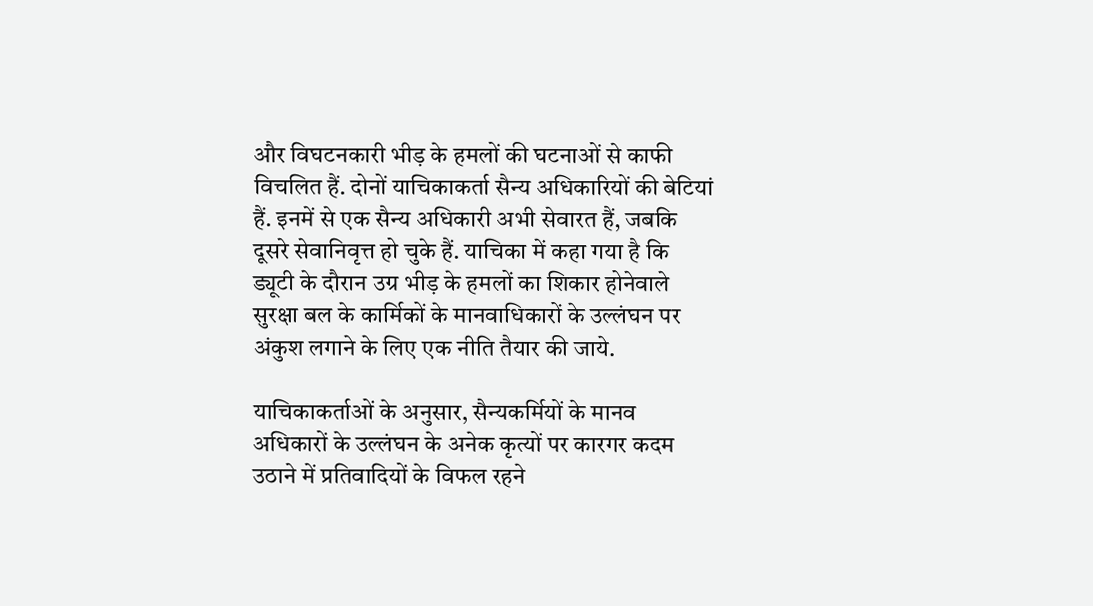और विघटनकारी भीड़ के हमलों की घटनाओं से काफी विचलित हैं. दोनों याचिकाकर्ता सैन्य अधिकारियों की बेटियां हैं. इनमें से एक सैन्य अधिकारी अभी सेवारत हैं, जबकि दूसरे सेवानिवृत्त हो चुके हैं. याचिका में कहा गया है कि ड्यूटी के दौरान उग्र भीड़ के हमलों का शिकार होनेवाले सुरक्षा बल के कार्मिकों के मानवाधिकारों के उल्लंघन पर अंकुश लगाने के लिए एक नीति तैयार की जाये.

याचिकाकर्ताओं के अनुसार, सैन्यकर्मियों के मानव अधिकारों के उल्लंघन के अनेक कृत्यों पर कारगर कदम उठाने में प्रतिवादियों के विफल रहने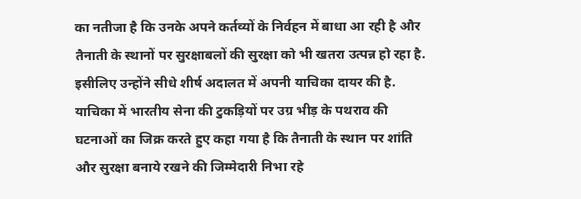का नतीजा है कि उनके अपने कर्तव्यों के निर्वहन में बाधा आ रही है और तैनाती के स्थानों पर सुरक्षाबलों की सुरक्षा को भी खतरा उत्पन्न हो रहा है. इसीलिए उन्होंने सीधे शीर्ष अदालत में अपनी याचिका दायर की है. याचिका में भारतीय सेना की टुकड़ियों पर उग्र भीड़ के पथराव की घटनाओं का जिक्र करते हुए कहा गया है कि तैनाती के स्थान पर शांति और सुरक्षा बनाये रखने की जिम्मेदारी निभा रहे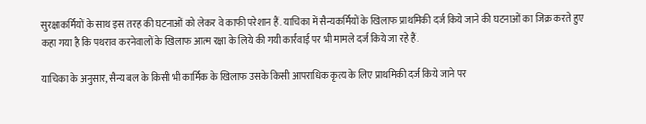सुरक्षाकर्मियों के साथ इस तरह की घटनाओं को लेकर वे काफी परेशान हैं. याचिका में सैन्यकर्मियों के खिलाफ प्राथमिकी दर्ज किये जाने की घटनाओं का जिक्र करते हुए कहा गया है कि पथराव करनेवालों के खिलाफ आत्म रक्षा के लिये की गयी कार्रवाई पर भी मामले दर्ज किये जा रहे हैं.

याचिका के अनुसार, सैन्य बल के किसी भी कार्मिक के खिलाफ उसके किसी आपराधिक कृत्य के लिए प्राथमिकी दर्ज किये जाने पर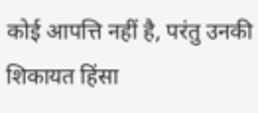कोई आपत्ति नहीं है, परंतु उनकी शिकायत हिंसा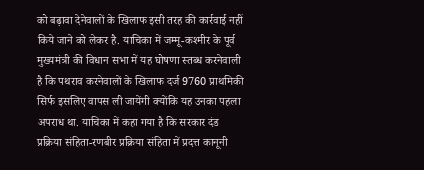को बढ़ावा देनेवालों के खिलाफ इसी तरह की कार्रवाई नहीं किये जाने को लेकर है. याचिका में जम्मू-कश्मीर के पूर्व मुख्यमंत्री की विधान सभा में यह घोषणा स्तब्ध करनेवाली है कि पथराव करनेवालों के खिलाफ दर्ज 9760 प्राथमिकी सिर्फ इसलिए वापस ली जायेंगी क्योंकि यह उनका पहला अपराध था. याचिका में कहा गया है कि सरकार दंड प्रक्रिया संहिता-रणबीर प्रक्रिया संहिता में प्रदत्त कानूनी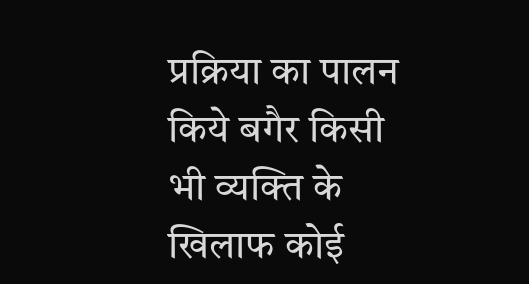प्रक्रिया का पालन किये बगैर किसी भी व्यक्ति के खिलाफ कोई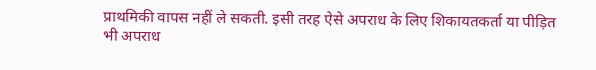प्राथमिकी वापस नहीं ले सकती. इसी तरह ऐसे अपराध के लिए शिकायतकर्ता या पीड़ित भी अपराध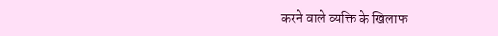करने वाले व्यक्ति के खिलाफ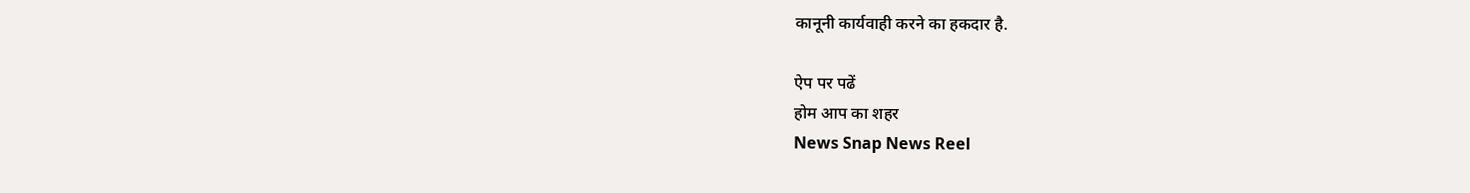कानूनी कार्यवाही करने का हकदार है.

ऐप पर पढें
होम आप का शहर
News Snap News Reel